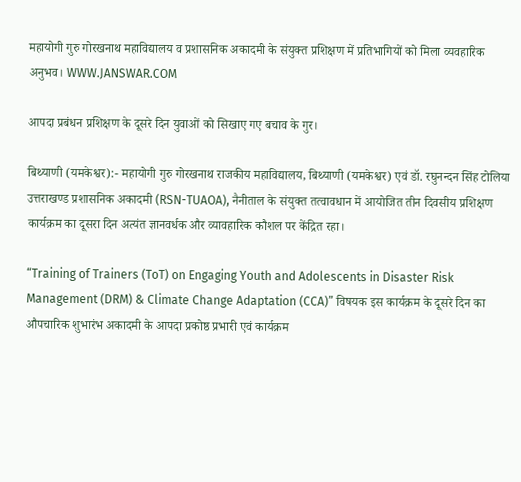महायोगी गुरु गोरखनाथ महाविद्यालय व प्रशासनिक अकादमी के संयुक्त प्रशिक्षण में प्रतिभागियों को मिला व्यवहारिक अनुभव। WWW.JANSWAR.COM

आपदा प्रबंधन प्रशिक्षण के दूसरे दिन युवाओं को सिखाए गए बचाव के गुर।

बिथ्याणी (यमकेश्वर):- महायोगी गुरु गोरखनाथ राजकीय महाविद्यालय, बिथ्याणी (यमकेश्वर) एवं डॉ. रघुनन्दन सिंह टोलिया उत्तराखण्ड प्रशासनिक अकादमी (RSN-TUAOA), नैनीताल के संयुक्त तत्वावधान में आयोजित तीन दिवसीय प्रशिक्षण कार्यक्रम का दूसरा दिन अत्यंत ज्ञानवर्धक और व्यावहारिक कौशल पर केंद्रित रहा।

“Training of Trainers (ToT) on Engaging Youth and Adolescents in Disaster Risk Management (DRM) & Climate Change Adaptation (CCA)” विषयक इस कार्यक्रम के दूसरे दिन का औपचारिक शुभारंभ अकादमी के आपदा प्रकोष्ठ प्रभारी एवं कार्यक्रम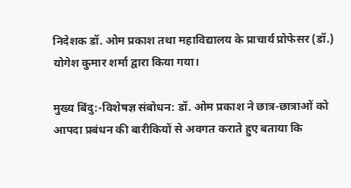निदेशक डॉ. ओम प्रकाश तथा महाविद्यालय के प्राचार्य प्रोफेसर (डॉ.) योगेश कुमार शर्मा द्वारा किया गया।

मुख्य बिंदु:-विशेषज्ञ संबोधन: डॉ. ओम प्रकाश ने छात्र-छात्राओं को आपदा प्रबंधन की बारीकियों से अवगत कराते हुए बताया कि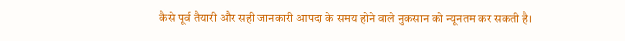कैसे पूर्व तैयारी और सही जानकारी आपदा के समय होने वाले नुकसान को न्यूनतम कर सकती है।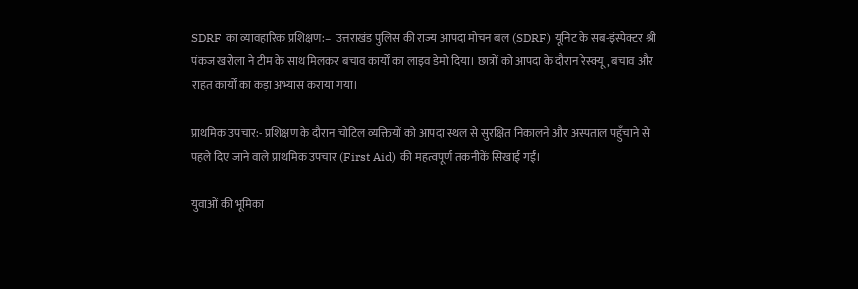SDRF का व्यावहारिक प्रशिक्षण:–  उत्तराखंड पुलिस की राज्य आपदा मोचन बल (SDRF) यूनिट के सब-इंस्पेक्टर श्री पंकज खरोला ने टीम के साथ मिलकर बचाव कार्यों का लाइव डेमो दिया। छात्रों को आपदा के दौरान रेस्क्यू, बचाव और राहत कार्यों का कड़ा अभ्यास कराया गया।

प्राथमिक उपचार:- प्रशिक्षण के दौरान चोटिल व्यक्तियों को आपदा स्थल से सुरक्षित निकालने और अस्पताल पहुँचाने से पहले दिए जाने वाले प्राथमिक उपचार (First Aid) की महत्वपूर्ण तकनीकें सिखाई गईं।

युवाओं की भूमिका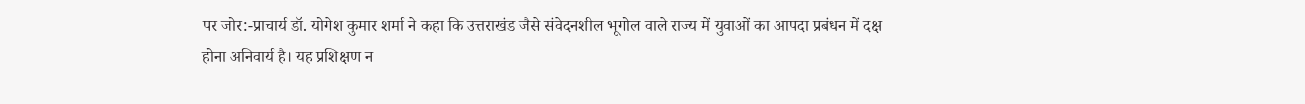पर जोर:-प्राचार्य डॉ. योगेश कुमार शर्मा ने कहा कि उत्तराखंड जैसे संवेदनशील भूगोल वाले राज्य में युवाओं का आपदा प्रबंधन में दक्ष होना अनिवार्य है। यह प्रशिक्षण न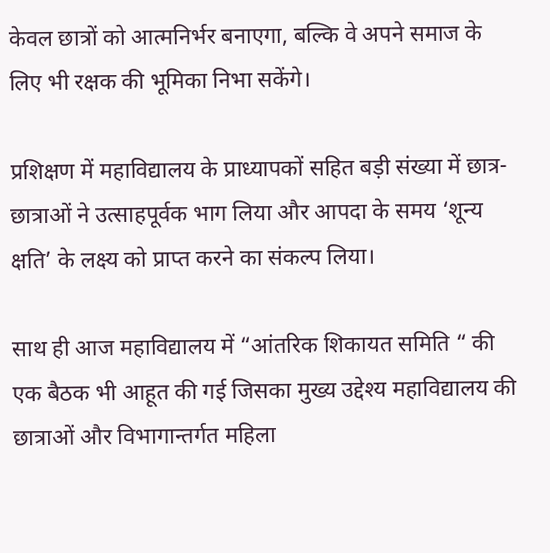केवल छात्रों को आत्मनिर्भर बनाएगा, बल्कि वे अपने समाज के लिए भी रक्षक की भूमिका निभा सकेंगे।

प्रशिक्षण में महाविद्यालय के प्राध्यापकों सहित बड़ी संख्या में छात्र-छात्राओं ने उत्साहपूर्वक भाग लिया और आपदा के समय ‘शून्य क्षति’ के लक्ष्य को प्राप्त करने का संकल्प लिया।

साथ ही आज महाविद्यालय में “आंतरिक शिकायत समिति “ की एक बैठक भी आहूत की गई जिसका मुख्य उद्देश्य महाविद्यालय की छात्राओं और विभागान्तर्गत महिला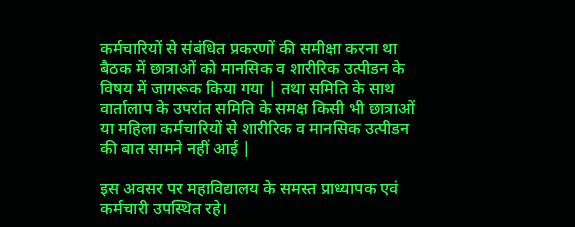कर्मचारियों से संबंधित प्रकरणों की समीक्षा करना था बैठक में छात्राओं को मानसिक व शारीरिक उत्पीडन के विषय में जागरूक किया गया | तथा समिति के साथ वार्तालाप के उपरांत समिति के समक्ष किसी भी छात्राओं या महिला कर्मचारियों से शारीरिक व मानसिक उत्पीडन की बात सामने नहीं आई |

इस अवसर पर महाविद्यालय के समस्त प्राध्यापक एवं कर्मचारी उपस्थित रहे।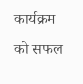कार्यक्रम को सफल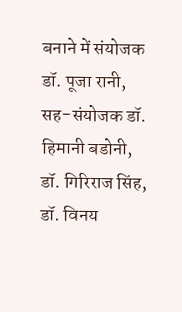बनाने में संयोजक डॉ. पूजा रानी, सह-संयोजक डॉ. हिमानी बडोनी, डॉ. गिरिराज सिंह, डॉ. विनय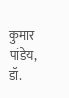कुमार पांडेय, डॉ.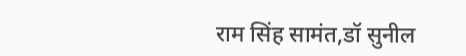राम सिंह सामंत,डॉ सुनील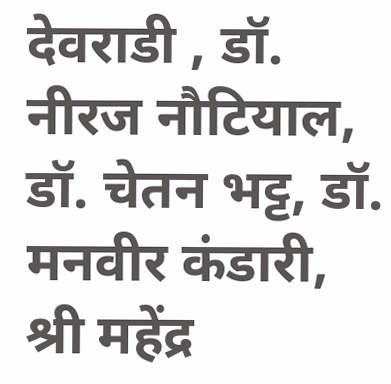देवराडी , डॉ. नीरज नौटियाल, डॉ. चेतन भट्ट, डॉ. मनवीर कंडारी, श्री महेंद्र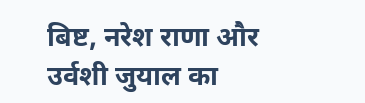बिष्ट, नरेश राणा और उर्वशी जुयाल का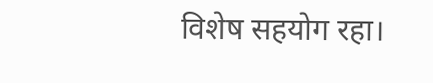विशेष सहयोग रहा।